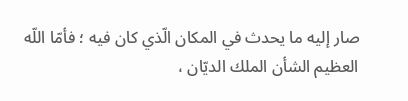صار إليه ما يحدث في المكان الّذي كان فيه ؛ فأمّا اللّه العظيم الشأن الملك الديّان ،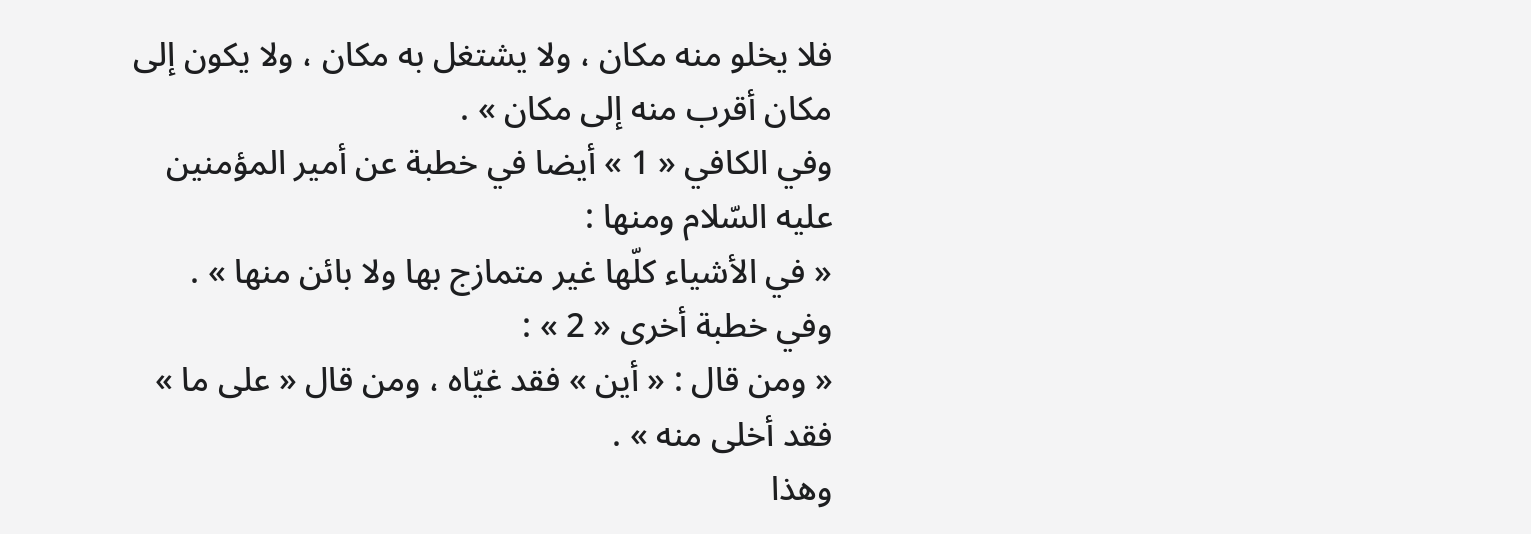فلا يخلو منه مكان ، ولا يشتغل به مكان ، ولا يكون إلى مكان أقرب منه إلى مكان » .
وفي الكافي « 1 » أيضا في خطبة عن أمير المؤمنين عليه السّلام ومنها :
« في الأشياء كلّها غير متمازج بها ولا بائن منها » .
وفي خطبة أخرى « 2 » :
« ومن قال : « أين » فقد غيّاه ، ومن قال « على ما » فقد أخلى منه » .
وهذا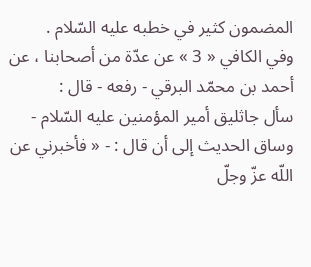المضمون كثير في خطبه عليه السّلام .
وفي الكافي « 3 » عن عدّة من أصحابنا ، عن أحمد بن محمّد البرقي - رفعه - قال :
سأل جاثليق أمير المؤمنين عليه السّلام - وساق الحديث إلى أن قال : - « فأخبرني عن اللّه عزّ وجلّ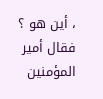، أين هو ؟
فقال أمير المؤمنين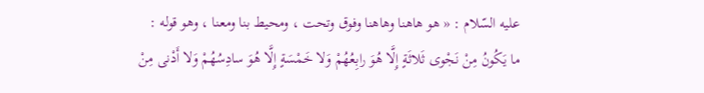عليه السّلام : « هو هاهنا وهاهنا وفوق وتحت ، ومحيط بنا ومعنا ، وهو قوله :
ما يَكُونُ مِنْ نَجْوى ثَلاثَةٍ إِلَّا هُوَ رابِعُهُمْ وَلا خَمْسَةٍ إِلَّا هُوَ سادِسُهُمْ وَلا أَدْنى مِنْ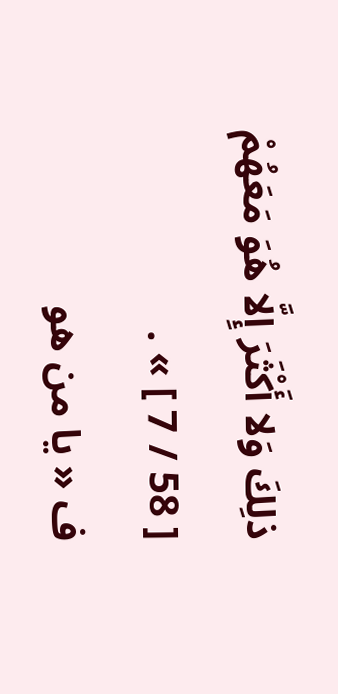ذلِكَ وَلا أَكْثَرَ إِلَّا هُوَ مَعَهُمْ
[ 58 / 7 ] » .
ف « يا من هو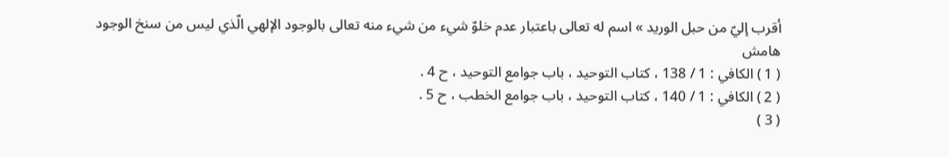أقرب إليّ من حبل الوريد » اسم له تعالى باعتبار عدم خلوّ شيء من شيء منه تعالى بالوجود الإلهي الّذي ليس من سنخ الوجود
هامش
( 1 ) الكافي : 1 / 138 ، كتاب التوحيد ، باب جوامع التوحيد ، ح 4 .
( 2 ) الكافي : 1 / 140 ، كتاب التوحيد ، باب جوامع الخطب ، ح 5 .
( 3 )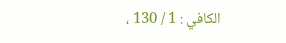الكافي : 1 / 130 ،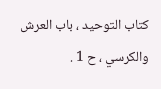كتاب التوحيد ، باب العرش والكرسي ، ح 1 .